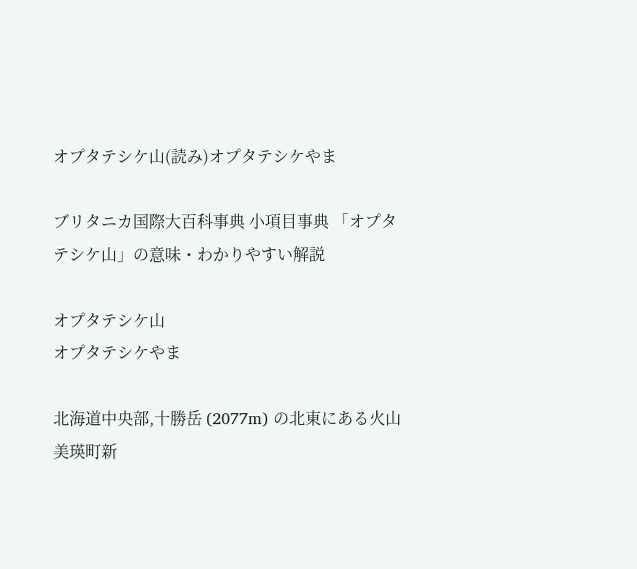オプタテシケ山(読み)オプタテシケやま

ブリタニカ国際大百科事典 小項目事典 「オプタテシケ山」の意味・わかりやすい解説

オプタテシケ山
オプタテシケやま

北海道中央部,十勝岳 (2077m) の北東にある火山美瑛町新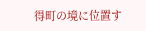得町の境に位置す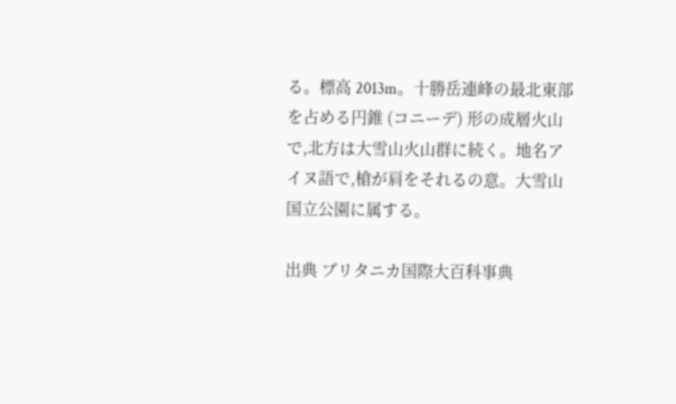る。標高 2013m。十勝岳連峰の最北東部を占める円錐 (コニーデ) 形の成層火山で,北方は大雪山火山群に続く。地名アイヌ語で,槍が肩をそれるの意。大雪山国立公園に属する。

出典 ブリタニカ国際大百科事典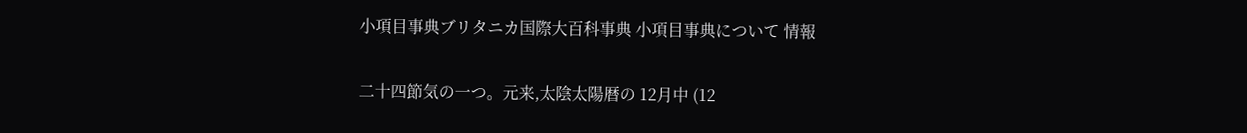小項目事典ブリタニカ国際大百科事典 小項目事典について 情報

二十四節気の一つ。元来,太陰太陽暦の 12月中 (12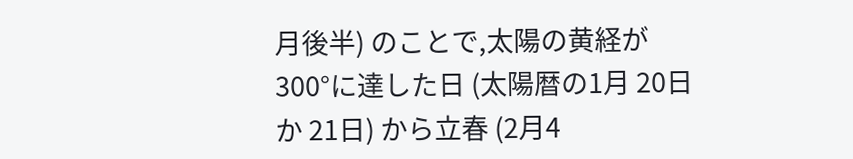月後半) のことで,太陽の黄経が 300°に達した日 (太陽暦の1月 20日か 21日) から立春 (2月4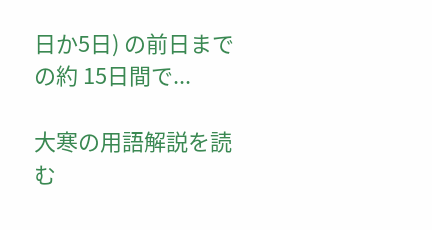日か5日) の前日までの約 15日間で...

大寒の用語解説を読む